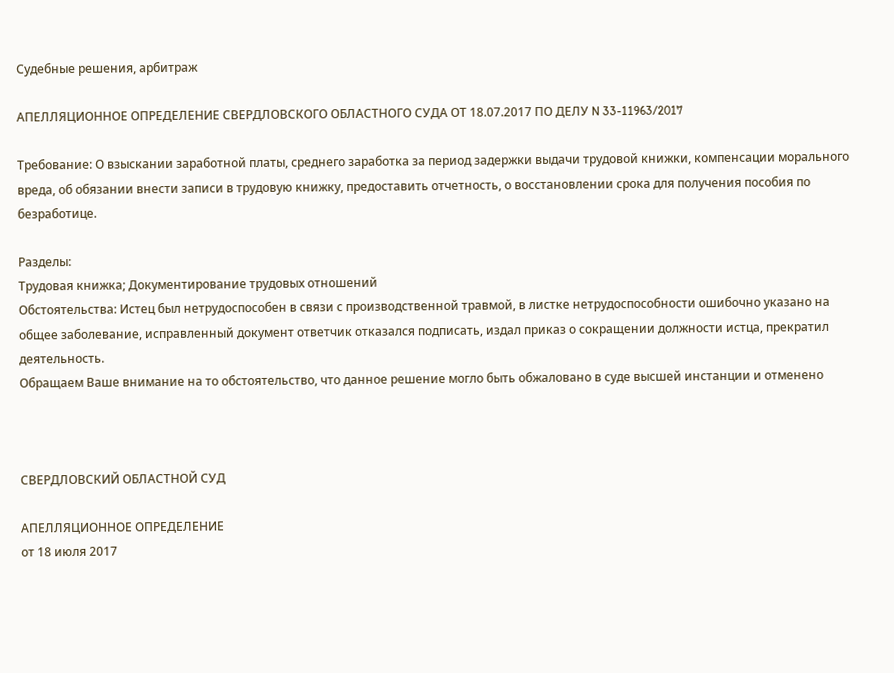Судебные решения, арбитраж

АПЕЛЛЯЦИОННОЕ ОПРЕДЕЛЕНИЕ СВЕРДЛОВСКОГО ОБЛАСТНОГО СУДА ОТ 18.07.2017 ПО ДЕЛУ N 33-11963/2017

Требование: О взыскании заработной платы, среднего заработка за период задержки выдачи трудовой книжки, компенсации морального вреда, об обязании внести записи в трудовую книжку, предоставить отчетность, о восстановлении срока для получения пособия по безработице.

Разделы:
Трудовая книжка; Документирование трудовых отношений
Обстоятельства: Истец был нетрудоспособен в связи с производственной травмой, в листке нетрудоспособности ошибочно указано на общее заболевание, исправленный документ ответчик отказался подписать, издал приказ о сокращении должности истца, прекратил деятельность.
Обращаем Ваше внимание на то обстоятельство, что данное решение могло быть обжаловано в суде высшей инстанции и отменено



СВЕРДЛОВСКИЙ ОБЛАСТНОЙ СУД

АПЕЛЛЯЦИОННОЕ ОПРЕДЕЛЕНИЕ
от 18 июля 2017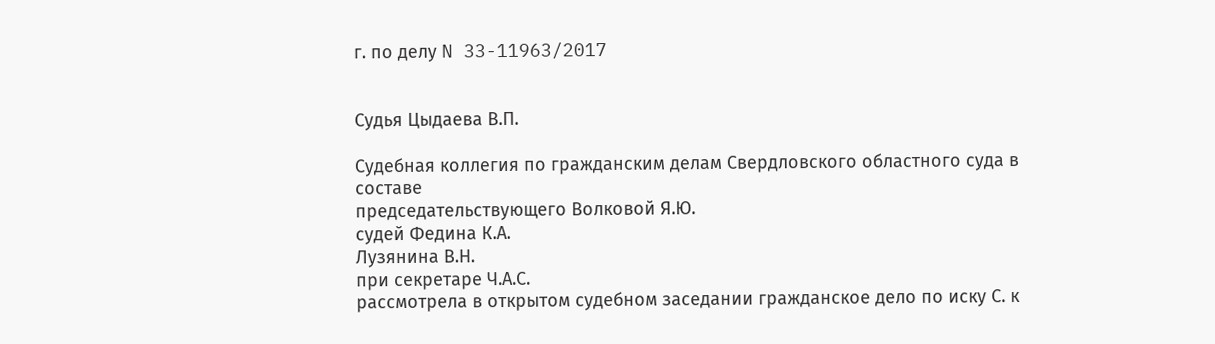г. по делу N 33-11963/2017


Судья Цыдаева В.П.

Судебная коллегия по гражданским делам Свердловского областного суда в составе
председательствующего Волковой Я.Ю.
судей Федина К.А.
Лузянина В.Н.
при секретаре Ч.А.С.
рассмотрела в открытом судебном заседании гражданское дело по иску С. к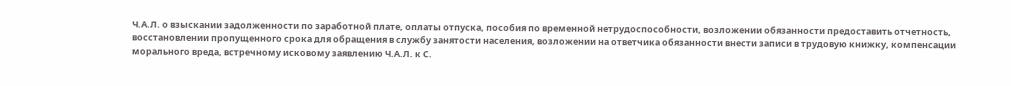Ч.А.Л. о взыскании задолженности по заработной плате, оплаты отпуска, пособия по временной нетрудоспособности, возложении обязанности предоставить отчетность, восстановлении пропущенного срока для обращения в службу занятости населения, возложении на ответчика обязанности внести записи в трудовую книжку, компенсации морального вреда, встречному исковому заявлению Ч.А.Л. к С.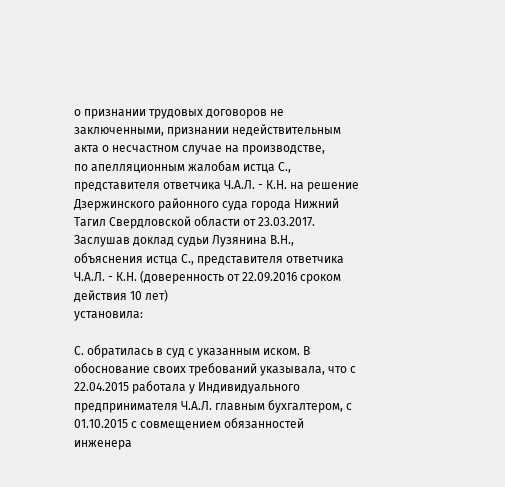о признании трудовых договоров не заключенными, признании недействительным акта о несчастном случае на производстве,
по апелляционным жалобам истца С., представителя ответчика Ч.А.Л. - К.Н. на решение Дзержинского районного суда города Нижний Тагил Свердловской области от 23.03.2017.
Заслушав доклад судьи Лузянина В.Н., объяснения истца С., представителя ответчика Ч.А.Л. - К.Н. (доверенность от 22.09.2016 сроком действия 10 лет)
установила:

С. обратилась в суд с указанным иском. В обоснование своих требований указывала, что с 22.04.2015 работала у Индивидуального предпринимателя Ч.А.Л. главным бухгалтером, с 01.10.2015 с совмещением обязанностей инженера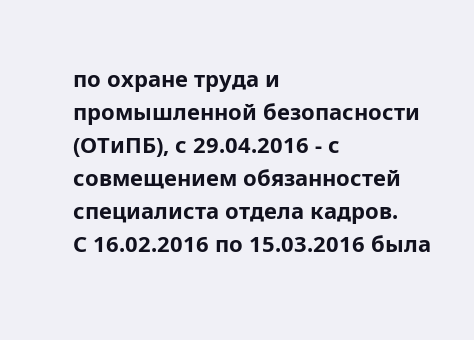по охране труда и промышленной безопасности (ОТиПБ), с 29.04.2016 - с совмещением обязанностей специалиста отдела кадров.
С 16.02.2016 по 15.03.2016 была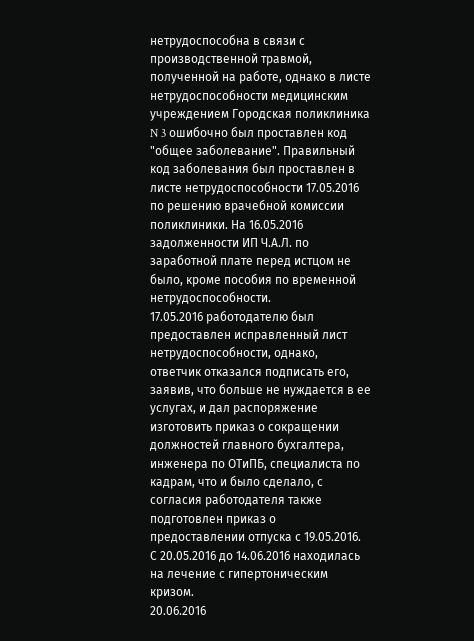нетрудоспособна в связи с производственной травмой, полученной на работе, однако в листе нетрудоспособности медицинским учреждением Городская поликлиника N 3 ошибочно был проставлен код "общее заболевание". Правильный код заболевания был проставлен в листе нетрудоспособности 17.05.2016 по решению врачебной комиссии поликлиники. На 16.05.2016 задолженности ИП Ч.А.Л. по заработной плате перед истцом не было, кроме пособия по временной нетрудоспособности.
17.05.2016 работодателю был предоставлен исправленный лист нетрудоспособности, однако, ответчик отказался подписать его, заявив, что больше не нуждается в ее услугах, и дал распоряжение изготовить приказ о сокращении должностей главного бухгалтера, инженера по ОТиПБ, специалиста по кадрам, что и было сделало, с согласия работодателя также подготовлен приказ о предоставлении отпуска с 19.05.2016.
С 20.05.2016 до 14.06.2016 находилась на лечение с гипертоническим кризом.
20.06.2016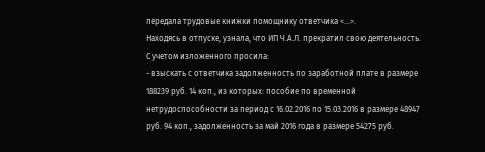передала трудовые книжки помощнику ответчика <...>.
Находясь в отпуске, узнала, что ИП Ч.А.Л. прекратил свою деятельность.
С учетом изложенного просила:
- взыскать с ответчика задолженность по заработной плате в размере 188239 руб. 14 коп., из которых: пособие по временной нетрудоспособности за период с 16.02.2016 по 15.03.2016 в размере 48947 руб. 94 коп., задолженность за май 2016 года в размере 54275 руб.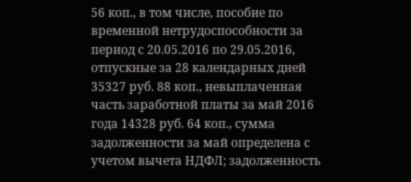56 коп., в том числе, пособие по временной нетрудоспособности за период с 20.05.2016 по 29.05.2016, отпускные за 28 календарных дней 35327 руб. 88 коп., невыплаченная часть заработной платы за май 2016 года 14328 руб. 64 коп., сумма задолженности за май определена с учетом вычета НДФЛ; задолженность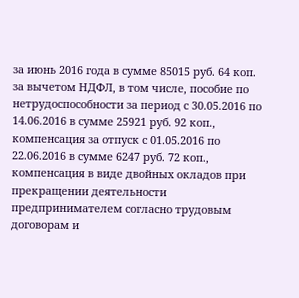за июнь 2016 года в сумме 85015 руб. 64 коп. за вычетом НДФЛ, в том числе, пособие по нетрудоспособности за период с 30.05.2016 по 14.06.2016 в сумме 25921 руб. 92 коп., компенсация за отпуск с 01.05.2016 по 22.06.2016 в сумме 6247 руб. 72 коп., компенсация в виде двойных окладов при прекращении деятельности предпринимателем согласно трудовым договорам и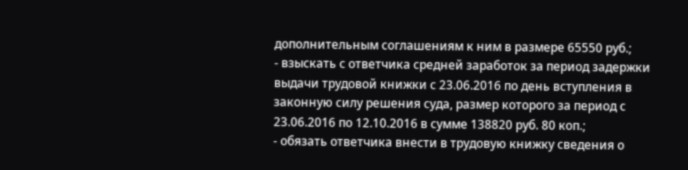дополнительным соглашениям к ним в размере 65550 руб.;
- взыскать с ответчика средней заработок за период задержки выдачи трудовой книжки с 23.06.2016 по день вступления в законную силу решения суда, размер которого за период с 23.06.2016 по 12.10.2016 в сумме 138820 руб. 80 коп.;
- обязать ответчика внести в трудовую книжку сведения о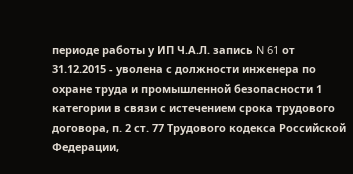периоде работы у ИП Ч.А.Л. запись N 61 от 31.12.2015 - уволена с должности инженера по охране труда и промышленной безопасности 1 категории в связи с истечением срока трудового договора, п. 2 ст. 77 Трудового кодекса Российской Федерации,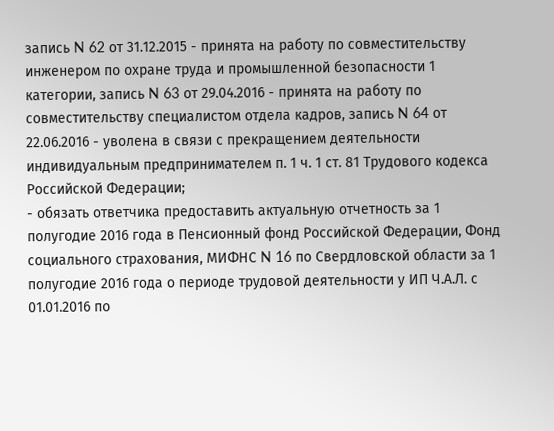запись N 62 от 31.12.2015 - принята на работу по совместительству инженером по охране труда и промышленной безопасности 1 категории, запись N 63 от 29.04.2016 - принята на работу по совместительству специалистом отдела кадров, запись N 64 от 22.06.2016 - уволена в связи с прекращением деятельности индивидуальным предпринимателем п. 1 ч. 1 ст. 81 Трудового кодекса Российской Федерации;
- обязать ответчика предоставить актуальную отчетность за 1 полугодие 2016 года в Пенсионный фонд Российской Федерации, Фонд социального страхования, МИФНС N 16 по Свердловской области за 1 полугодие 2016 года о периоде трудовой деятельности у ИП Ч.А.Л. с 01.01.2016 по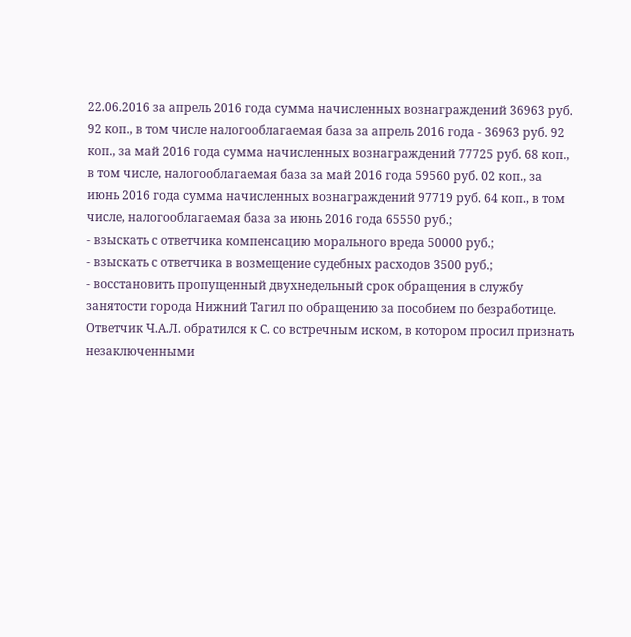22.06.2016 за апрель 2016 года сумма начисленных вознаграждений 36963 руб. 92 коп., в том числе налогооблагаемая база за апрель 2016 года - 36963 руб. 92 коп., за май 2016 года сумма начисленных вознаграждений 77725 руб. 68 коп., в том числе, налогооблагаемая база за май 2016 года 59560 руб. 02 коп., за июнь 2016 года сумма начисленных вознаграждений 97719 руб. 64 коп., в том числе, налогооблагаемая база за июнь 2016 года 65550 руб.;
- взыскать с ответчика компенсацию морального вреда 50000 руб.;
- взыскать с ответчика в возмещение судебных расходов 3500 руб.;
- восстановить пропущенный двухнедельный срок обращения в службу занятости города Нижний Тагил по обращению за пособием по безработице.
Ответчик Ч.А.Л. обратился к С. со встречным иском, в котором просил признать незаключенными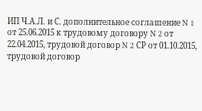ИП Ч.А.Л. и С. дополнительное соглашение N 1 от 25.06.2015 к трудовому договору N 2 от 22.04.2015, трудовой договор N 2 СР от 01.10.2015, трудовой договор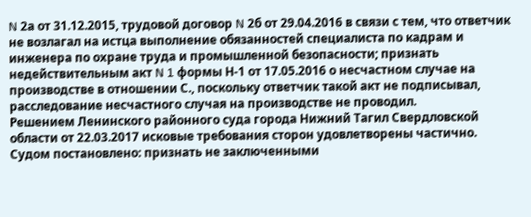N 2а от 31.12.2015, трудовой договор N 2б от 29.04.2016 в связи с тем, что ответчик не возлагал на истца выполнение обязанностей специалиста по кадрам и инженера по охране труда и промышленной безопасности; признать недействительным акт N 1 формы Н-1 от 17.05.2016 о несчастном случае на производстве в отношении С., поскольку ответчик такой акт не подписывал, расследование несчастного случая на производстве не проводил.
Решением Ленинского районного суда города Нижний Тагил Свердловской области от 22.03.2017 исковые требования сторон удовлетворены частично. Судом постановлено: признать не заключенными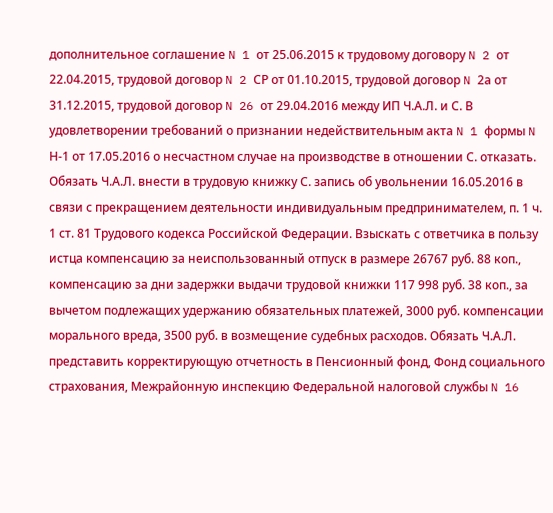дополнительное соглашение N 1 от 25.06.2015 к трудовому договору N 2 от 22.04.2015, трудовой договор N 2 СР от 01.10.2015, трудовой договор N 2а от 31.12.2015, трудовой договор N 26 от 29.04.2016 между ИП Ч.А.Л. и С. В удовлетворении требований о признании недействительным акта N 1 формы N Н-1 от 17.05.2016 о несчастном случае на производстве в отношении С. отказать.
Обязать Ч.А.Л. внести в трудовую книжку С. запись об увольнении 16.05.2016 в связи с прекращением деятельности индивидуальным предпринимателем, п. 1 ч. 1 ст. 81 Трудового кодекса Российской Федерации. Взыскать с ответчика в пользу истца компенсацию за неиспользованный отпуск в размере 26767 руб. 88 коп., компенсацию за дни задержки выдачи трудовой книжки 117 998 руб. 38 коп., за вычетом подлежащих удержанию обязательных платежей, 3000 руб. компенсации морального вреда, 3500 руб. в возмещение судебных расходов. Обязать Ч.А.Л. представить корректирующую отчетность в Пенсионный фонд, Фонд социального страхования, Межрайонную инспекцию Федеральной налоговой службы N 16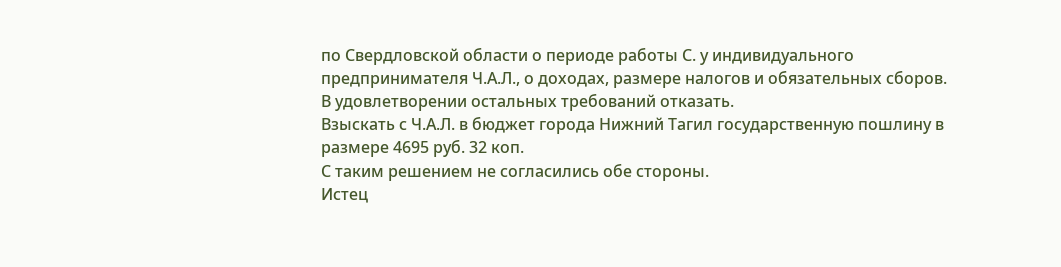по Свердловской области о периоде работы С. у индивидуального предпринимателя Ч.А.Л., о доходах, размере налогов и обязательных сборов. В удовлетворении остальных требований отказать.
Взыскать с Ч.А.Л. в бюджет города Нижний Тагил государственную пошлину в размере 4695 руб. 32 коп.
С таким решением не согласились обе стороны.
Истец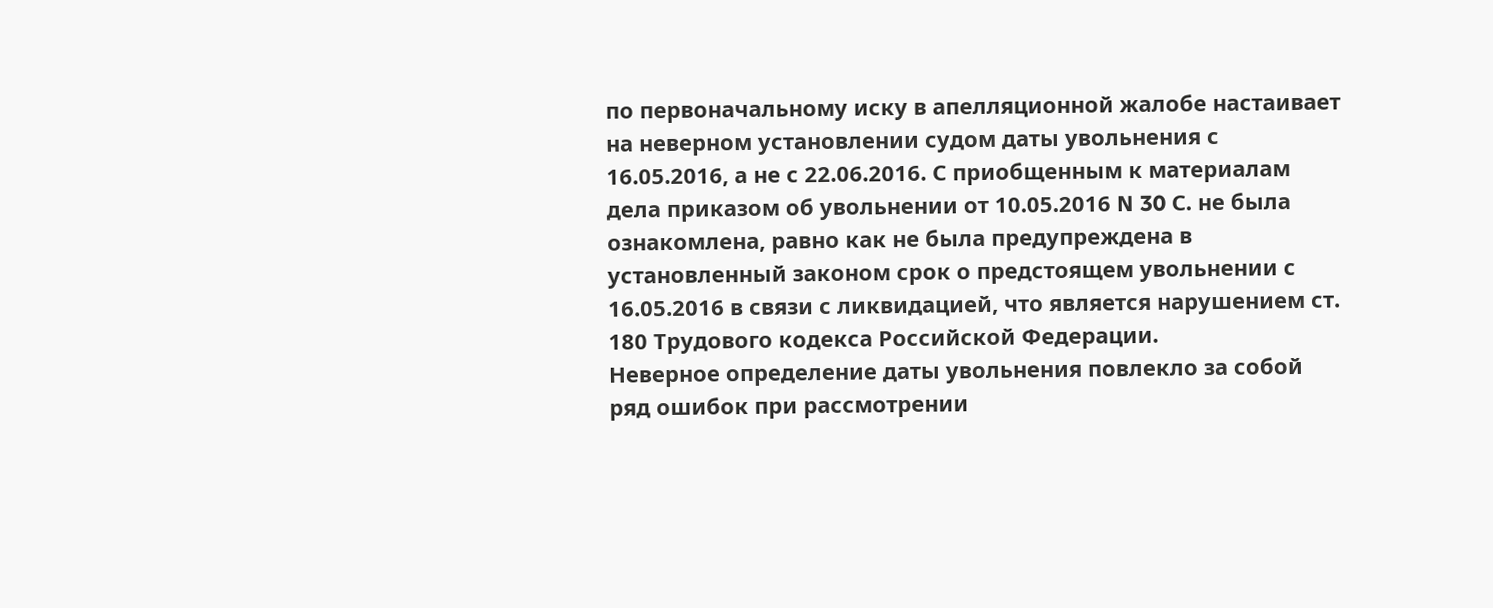по первоначальному иску в апелляционной жалобе настаивает на неверном установлении судом даты увольнения с 16.05.2016, а не с 22.06.2016. С приобщенным к материалам дела приказом об увольнении от 10.05.2016 N 30 С. не была ознакомлена, равно как не была предупреждена в установленный законом срок о предстоящем увольнении с 16.05.2016 в связи с ликвидацией, что является нарушением ст. 180 Трудового кодекса Российской Федерации.
Неверное определение даты увольнения повлекло за собой ряд ошибок при рассмотрении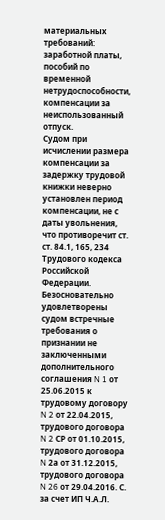материальных требований: заработной платы, пособий по временной нетрудоспособности, компенсации за неиспользованный отпуск.
Судом при исчислении размера компенсации за задержку трудовой книжки неверно установлен период компенсации, не с даты увольнения, что противоречит ст. ст. 84.1, 165, 234 Трудового кодекса Российской Федерации.
Безосновательно удовлетворены судом встречные требования о признании не заключенными дополнительного соглашения N 1 от 25.06.2015 к трудовому договору N 2 от 22.04.2015, трудового договора N 2 СР от 01.10.2015, трудового договора N 2а от 31.12.2015, трудового договора N 26 от 29.04.2016. С. за счет ИП Ч.А.Л.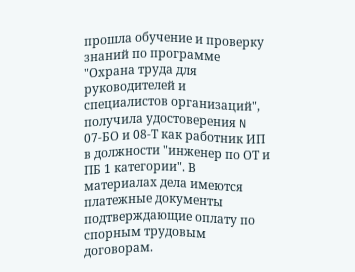прошла обучение и проверку знаний по программе "Охрана труда для руководителей и специалистов организаций", получила удостоверения N 07-БО и 08-Т как работник ИП в должности "инженер по ОТ и ПБ 1 категории". В материалах дела имеются платежные документы подтверждающие оплату по спорным трудовым договорам.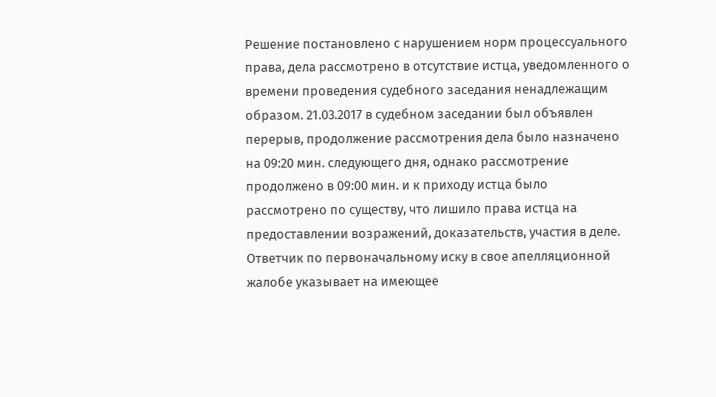Решение постановлено с нарушением норм процессуального права, дела рассмотрено в отсутствие истца, уведомленного о времени проведения судебного заседания ненадлежащим образом. 21.03.2017 в судебном заседании был объявлен перерыв, продолжение рассмотрения дела было назначено на 09:20 мин. следующего дня, однако рассмотрение продолжено в 09:00 мин. и к приходу истца было рассмотрено по существу, что лишило права истца на предоставлении возражений, доказательств, участия в деле.
Ответчик по первоначальному иску в свое апелляционной жалобе указывает на имеющее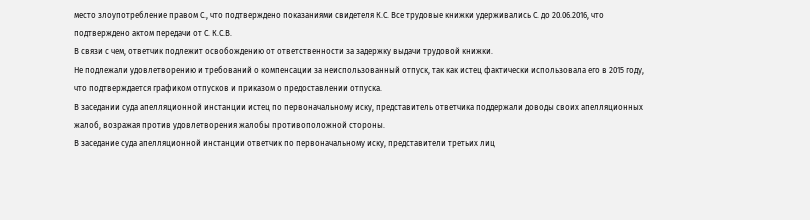место злоупотребление правом С., что подтверждено показаниями свидетеля К.С. Все трудовые книжки удерживались С. до 20.06.2016, что подтверждено актом передачи от С. К.С.В.
В связи с чем, ответчик подлежит освобождению от ответственности за задержку выдачи трудовой книжки.
Не подлежали удовлетворению и требований о компенсации за неиспользованный отпуск, так как истец фактически использовала его в 2015 году, что подтверждается графиком отпусков и приказом о предоставлении отпуска.
В заседании суда апелляционной инстанции истец по первоначальному иску, представитель ответчика поддержали доводы своих апелляционных жалоб, возражая против удовлетворения жалобы противоположной стороны.
В заседание суда апелляционной инстанции ответчик по первоначальному иску, представители третьих лиц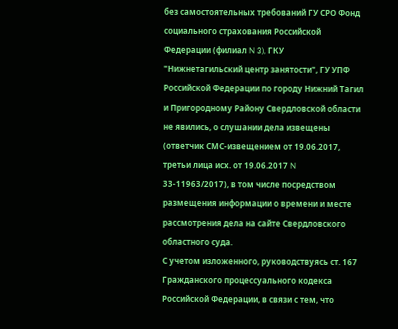без самостоятельных требований ГУ СРО Фонд социального страхования Российской Федерации (филиал N 3), ГКУ "Нижнетагильский центр занятости", ГУ УПФ Российской Федерации по городу Нижний Тагил и Пригородному Району Свердловской области не явились, о слушании дела извещены (ответчик СМС-извещением от 19.06.2017, третьи лица исх. от 19.06.2017 N 33-11963/2017), в том числе посредством размещения информации о времени и месте рассмотрения дела на сайте Свердловского областного суда.
С учетом изложенного, руководствуясь ст. 167 Гражданского процессуального кодекса Российской Федерации, в связи с тем, что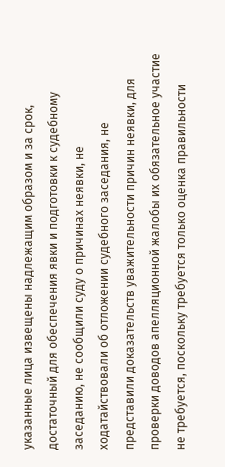указанные лица извещены надлежащим образом и за срок, достаточный для обеспечения явки и подготовки к судебному заседанию, не сообщили суду о причинах неявки, не ходатайствовали об отложении судебного заседания, не представили доказательств уважительности причин неявки, для проверки доводов апелляционной жалобы их обязательное участие не требуется, поскольку требуется только оценка правильности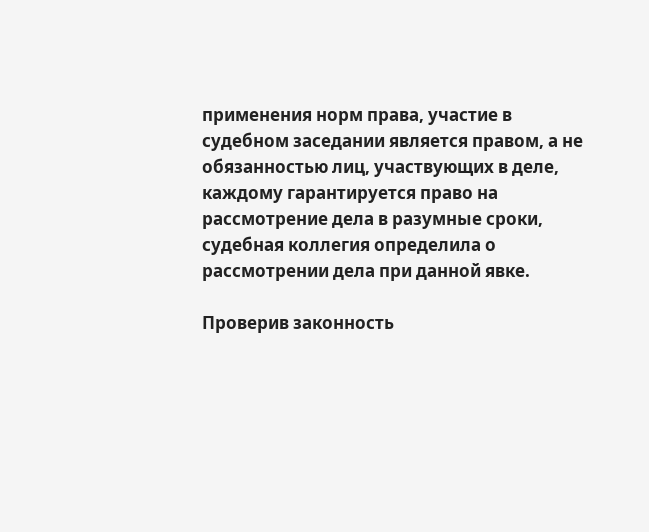применения норм права, участие в судебном заседании является правом, а не обязанностью лиц, участвующих в деле, каждому гарантируется право на рассмотрение дела в разумные сроки, судебная коллегия определила о рассмотрении дела при данной явке.

Проверив законность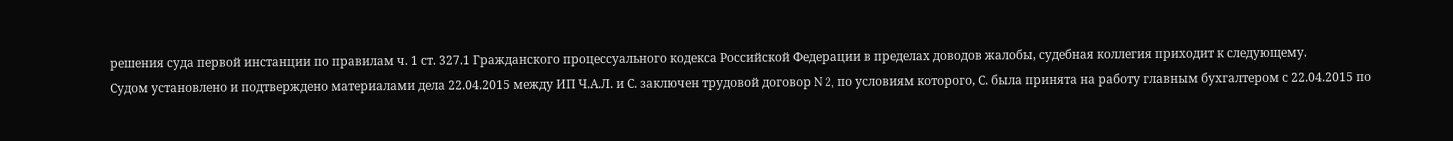решения суда первой инстанции по правилам ч. 1 ст. 327.1 Гражданского процессуального кодекса Российской Федерации в пределах доводов жалобы, судебная коллегия приходит к следующему.
Судом установлено и подтверждено материалами дела 22.04.2015 между ИП Ч.А.Л. и С. заключен трудовой договор N 2, по условиям которого, С. была принята на работу главным бухгалтером с 22.04.2015 по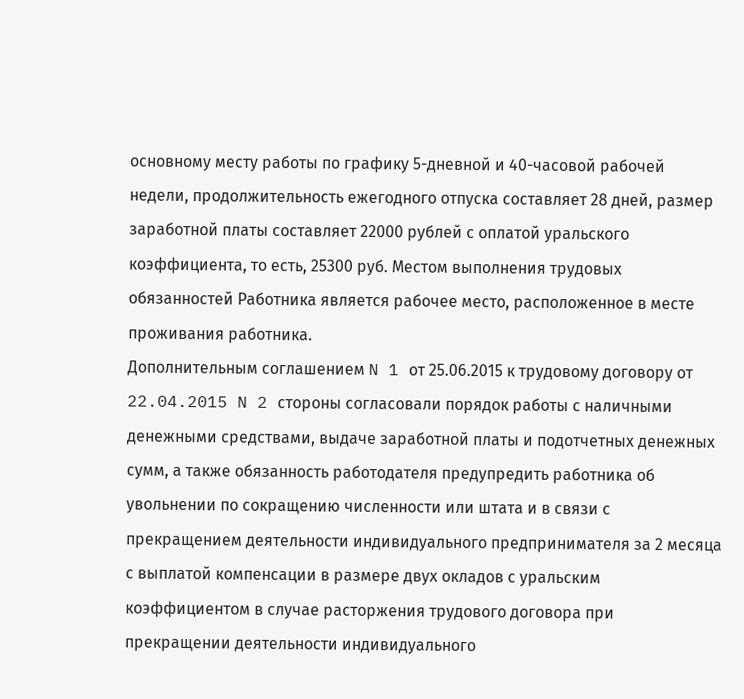основному месту работы по графику 5-дневной и 40-часовой рабочей недели, продолжительность ежегодного отпуска составляет 28 дней, размер заработной платы составляет 22000 рублей с оплатой уральского коэффициента, то есть, 25300 руб. Местом выполнения трудовых обязанностей Работника является рабочее место, расположенное в месте проживания работника.
Дополнительным соглашением N 1 от 25.06.2015 к трудовому договору от 22.04.2015 N 2 стороны согласовали порядок работы с наличными денежными средствами, выдаче заработной платы и подотчетных денежных сумм, а также обязанность работодателя предупредить работника об увольнении по сокращению численности или штата и в связи с прекращением деятельности индивидуального предпринимателя за 2 месяца с выплатой компенсации в размере двух окладов с уральским коэффициентом в случае расторжения трудового договора при прекращении деятельности индивидуального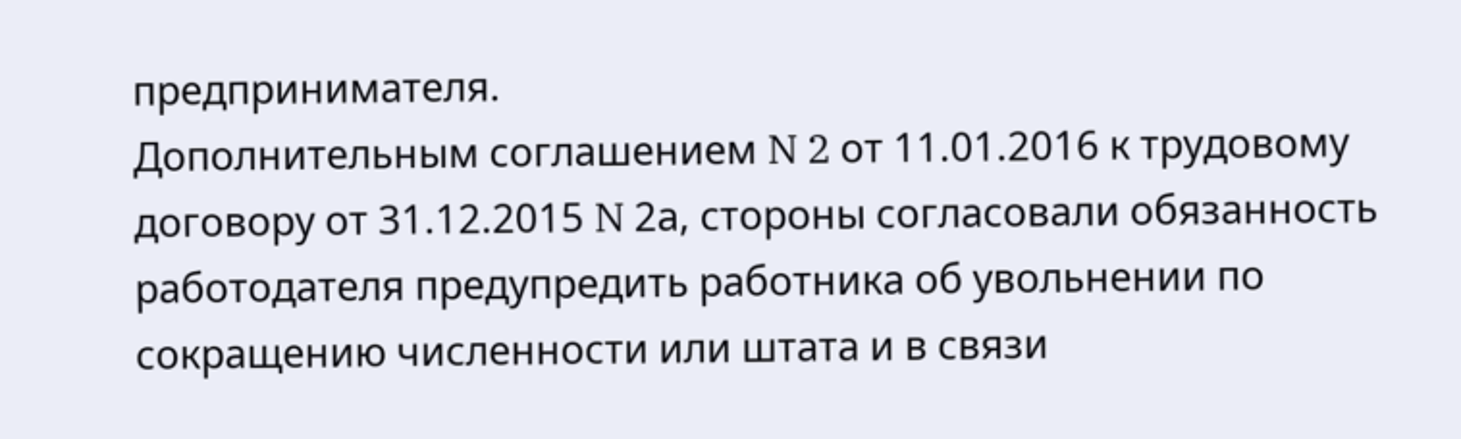предпринимателя.
Дополнительным соглашением N 2 от 11.01.2016 к трудовому договору от 31.12.2015 N 2а, стороны согласовали обязанность работодателя предупредить работника об увольнении по сокращению численности или штата и в связи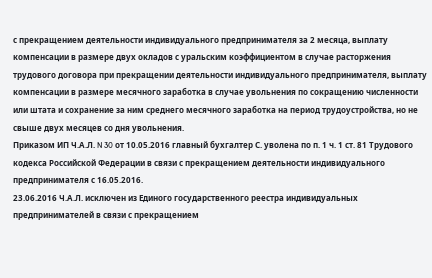с прекращением деятельности индивидуального предпринимателя за 2 месяца, выплату компенсации в размере двух окладов с уральским коэффициентом в случае расторжения трудового договора при прекращении деятельности индивидуального предпринимателя, выплату компенсации в размере месячного заработка в случае увольнения по сокращению численности или штата и сохранение за ним среднего месячного заработка на период трудоустройства, но не свыше двух месяцев со дня увольнения.
Приказом ИП Ч.А.Л. N 30 от 10.05.2016 главный бухгалтер С. уволена по п. 1 ч. 1 ст. 81 Трудового кодекса Российской Федерации в связи с прекращением деятельности индивидуального предпринимателя с 16.05.2016.
23.06.2016 Ч.А.Л. исключен из Единого государственного реестра индивидуальных предпринимателей в связи с прекращением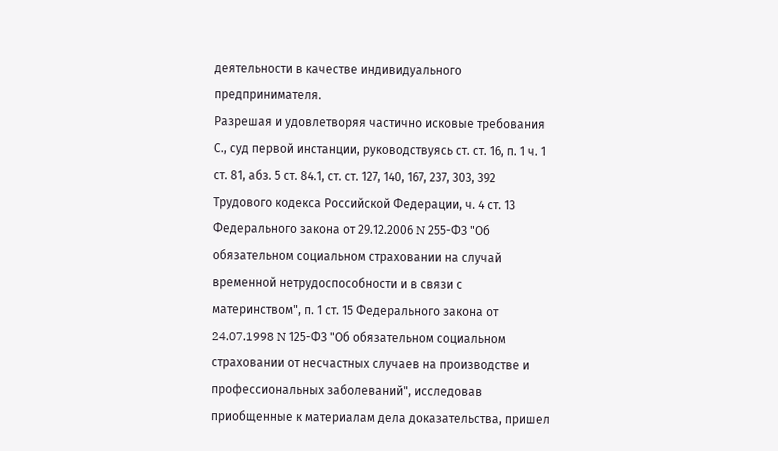деятельности в качестве индивидуального предпринимателя.
Разрешая и удовлетворяя частично исковые требования С., суд первой инстанции, руководствуясь ст. ст. 16, п. 1 ч. 1 ст. 81, абз. 5 ст. 84.1, ст. ст. 127, 140, 167, 237, 303, 392 Трудового кодекса Российской Федерации, ч. 4 ст. 13 Федерального закона от 29.12.2006 N 255-ФЗ "Об обязательном социальном страховании на случай временной нетрудоспособности и в связи с материнством", п. 1 ст. 15 Федерального закона от 24.07.1998 N 125-ФЗ "Об обязательном социальном страховании от несчастных случаев на производстве и профессиональных заболеваний", исследовав приобщенные к материалам дела доказательства, пришел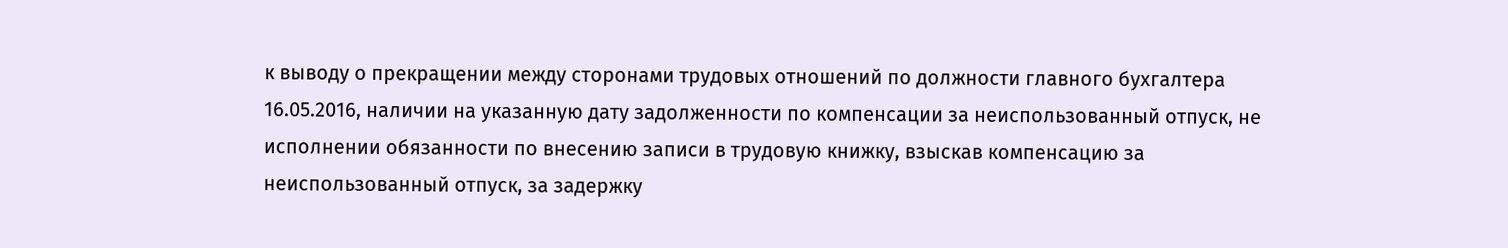к выводу о прекращении между сторонами трудовых отношений по должности главного бухгалтера 16.05.2016, наличии на указанную дату задолженности по компенсации за неиспользованный отпуск, не исполнении обязанности по внесению записи в трудовую книжку, взыскав компенсацию за неиспользованный отпуск, за задержку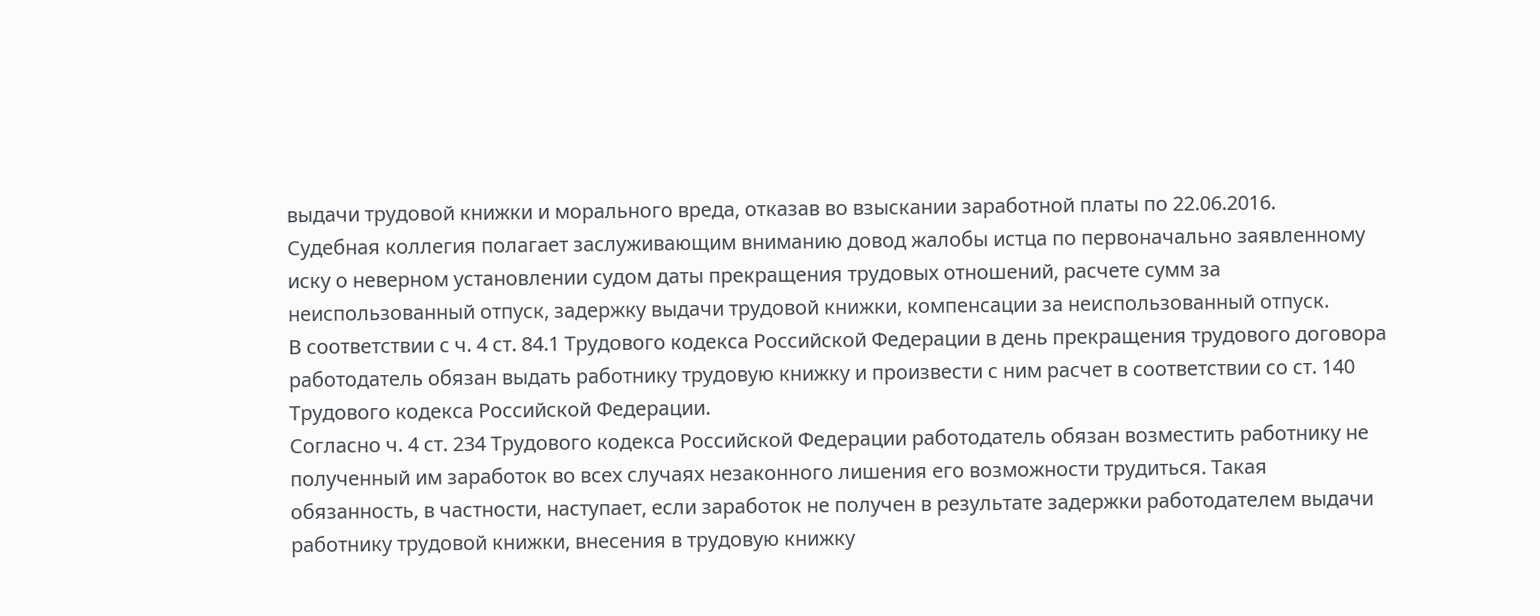выдачи трудовой книжки и морального вреда, отказав во взыскании заработной платы по 22.06.2016.
Судебная коллегия полагает заслуживающим вниманию довод жалобы истца по первоначально заявленному иску о неверном установлении судом даты прекращения трудовых отношений, расчете сумм за неиспользованный отпуск, задержку выдачи трудовой книжки, компенсации за неиспользованный отпуск.
В соответствии с ч. 4 ст. 84.1 Трудового кодекса Российской Федерации в день прекращения трудового договора работодатель обязан выдать работнику трудовую книжку и произвести с ним расчет в соответствии со ст. 140 Трудового кодекса Российской Федерации.
Согласно ч. 4 ст. 234 Трудового кодекса Российской Федерации работодатель обязан возместить работнику не полученный им заработок во всех случаях незаконного лишения его возможности трудиться. Такая обязанность, в частности, наступает, если заработок не получен в результате задержки работодателем выдачи работнику трудовой книжки, внесения в трудовую книжку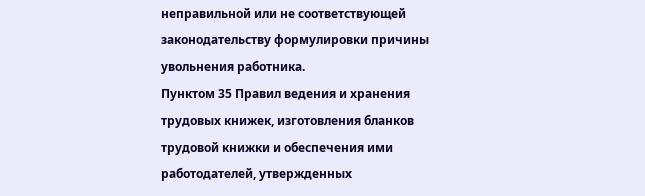неправильной или не соответствующей законодательству формулировки причины увольнения работника.
Пунктом 35 Правил ведения и хранения трудовых книжек, изготовления бланков трудовой книжки и обеспечения ими работодателей, утвержденных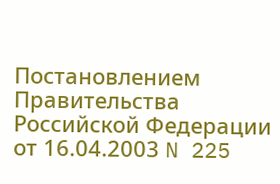Постановлением Правительства Российской Федерации от 16.04.2003 N 225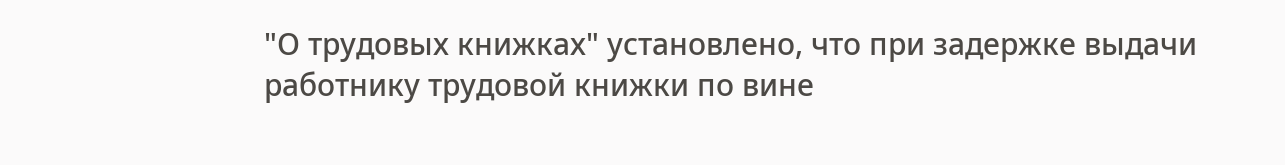"О трудовых книжках" установлено, что при задержке выдачи работнику трудовой книжки по вине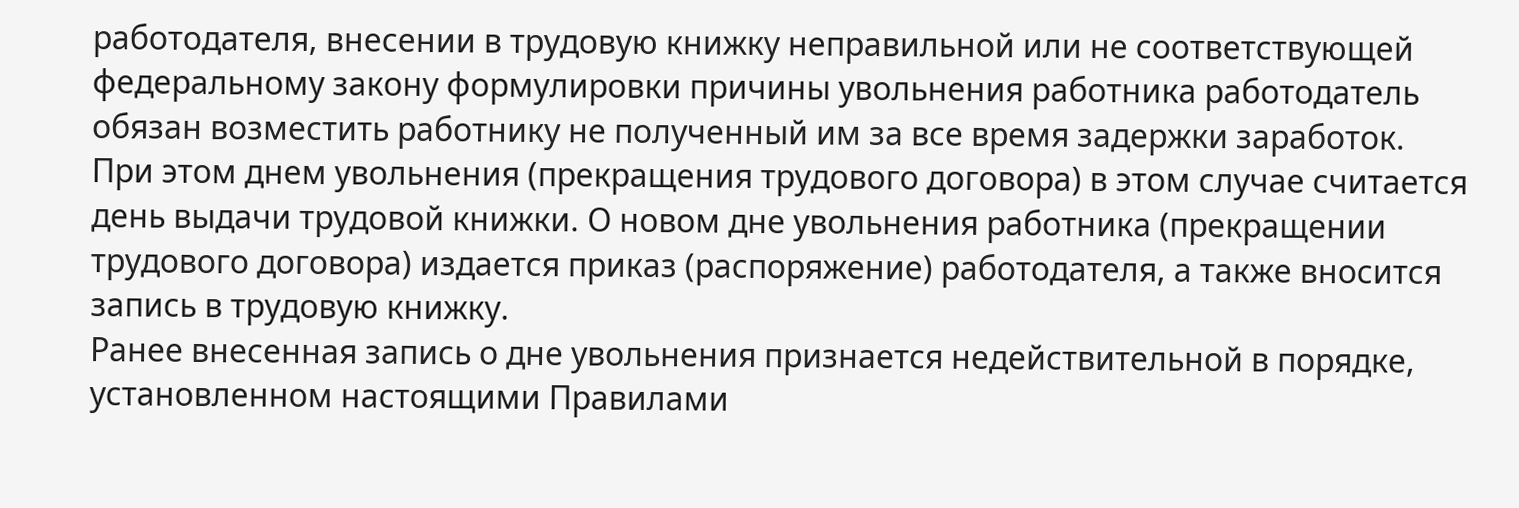работодателя, внесении в трудовую книжку неправильной или не соответствующей федеральному закону формулировки причины увольнения работника работодатель обязан возместить работнику не полученный им за все время задержки заработок.
При этом днем увольнения (прекращения трудового договора) в этом случае считается день выдачи трудовой книжки. О новом дне увольнения работника (прекращении трудового договора) издается приказ (распоряжение) работодателя, а также вносится запись в трудовую книжку.
Ранее внесенная запись о дне увольнения признается недействительной в порядке, установленном настоящими Правилами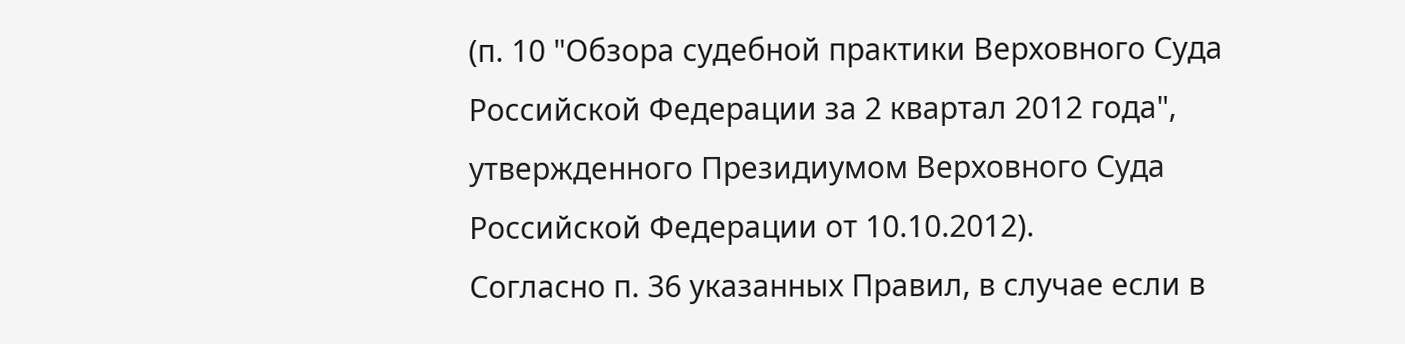(п. 10 "Обзора судебной практики Верховного Суда Российской Федерации за 2 квартал 2012 года", утвержденного Президиумом Верховного Суда Российской Федерации от 10.10.2012).
Согласно п. 36 указанных Правил, в случае если в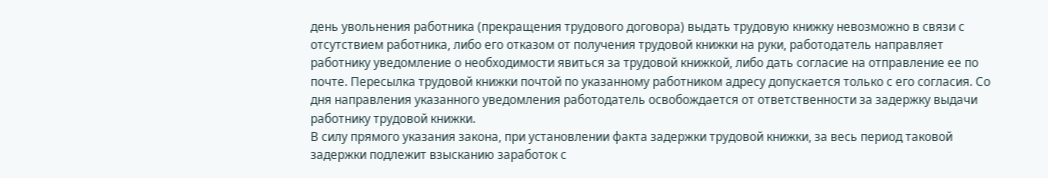день увольнения работника (прекращения трудового договора) выдать трудовую книжку невозможно в связи с отсутствием работника, либо его отказом от получения трудовой книжки на руки, работодатель направляет работнику уведомление о необходимости явиться за трудовой книжкой, либо дать согласие на отправление ее по почте. Пересылка трудовой книжки почтой по указанному работником адресу допускается только с его согласия. Со дня направления указанного уведомления работодатель освобождается от ответственности за задержку выдачи работнику трудовой книжки.
В силу прямого указания закона, при установлении факта задержки трудовой книжки, за весь период таковой задержки подлежит взысканию заработок с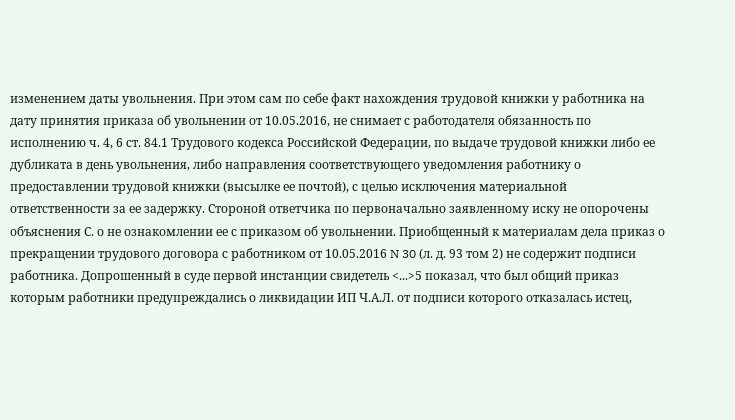изменением даты увольнения. При этом сам по себе факт нахождения трудовой книжки у работника на дату принятия приказа об увольнении от 10.05.2016, не снимает с работодателя обязанность по исполнению ч. 4, 6 ст. 84.1 Трудового кодекса Российской Федерации, по выдаче трудовой книжки либо ее дубликата в день увольнения, либо направления соответствующего уведомления работнику о предоставлении трудовой книжки (высылке ее почтой), с целью исключения материальной ответственности за ее задержку. Стороной ответчика по первоначально заявленному иску не опорочены объяснения С. о не ознакомлении ее с приказом об увольнении. Приобщенный к материалам дела приказ о прекращении трудового договора с работником от 10.05.2016 N 30 (л. д. 93 том 2) не содержит подписи работника. Допрошенный в суде первой инстанции свидетель <...>5 показал, что был общий приказ которым работники предупреждались о ликвидации ИП Ч.А.Л. от подписи которого отказалась истец,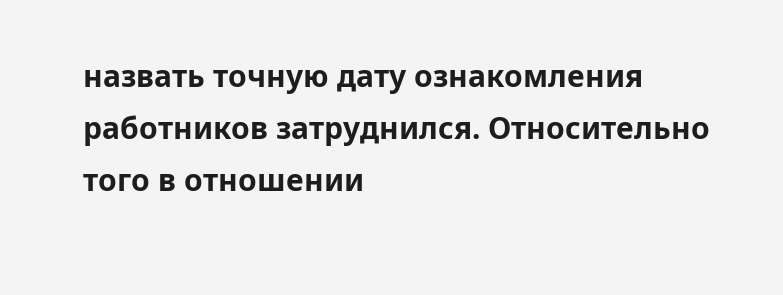назвать точную дату ознакомления работников затруднился. Относительно того в отношении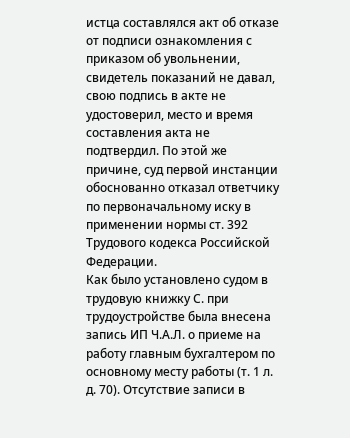истца составлялся акт об отказе от подписи ознакомления с приказом об увольнении, свидетель показаний не давал, свою подпись в акте не удостоверил, место и время составления акта не подтвердил. По этой же причине, суд первой инстанции обоснованно отказал ответчику по первоначальному иску в применении нормы ст. 392 Трудового кодекса Российской Федерации.
Как было установлено судом в трудовую книжку С. при трудоустройстве была внесена запись ИП Ч.А.Л. о приеме на работу главным бухгалтером по основному месту работы (т. 1 л. д. 70). Отсутствие записи в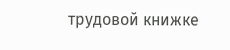трудовой книжке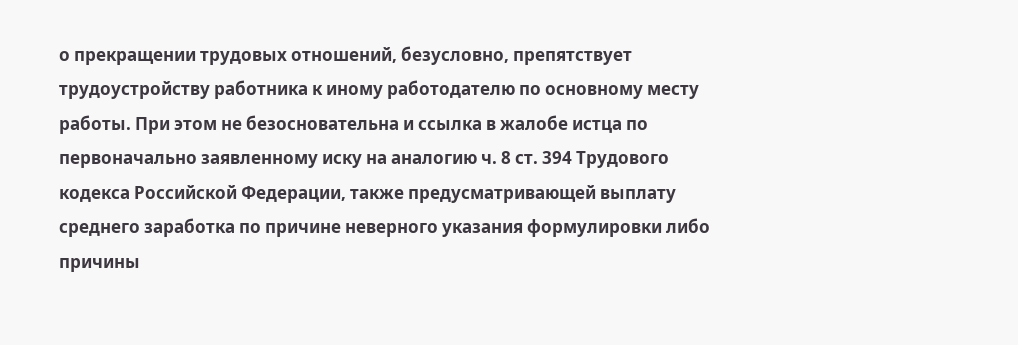о прекращении трудовых отношений, безусловно, препятствует трудоустройству работника к иному работодателю по основному месту работы. При этом не безосновательна и ссылка в жалобе истца по первоначально заявленному иску на аналогию ч. 8 ст. 394 Трудового кодекса Российской Федерации, также предусматривающей выплату среднего заработка по причине неверного указания формулировки либо причины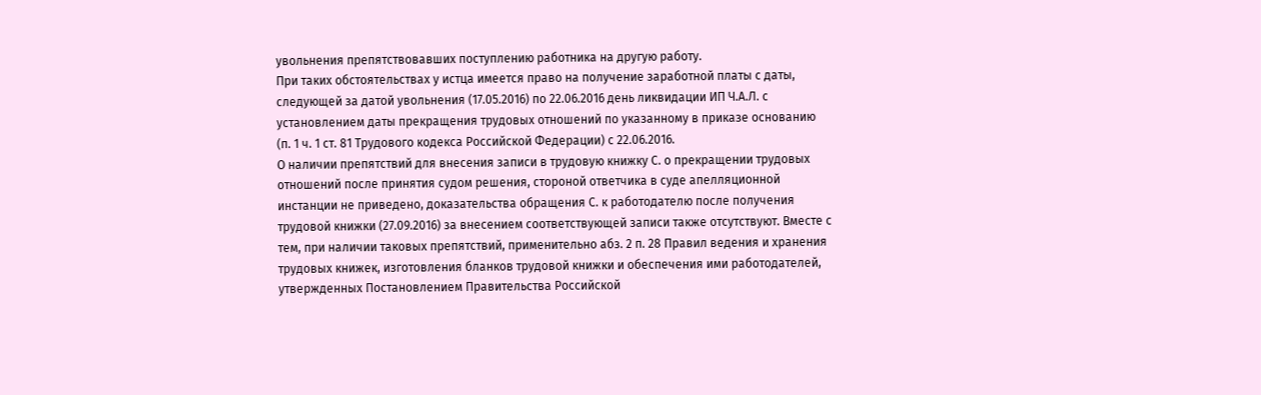увольнения препятствовавших поступлению работника на другую работу.
При таких обстоятельствах у истца имеется право на получение заработной платы с даты, следующей за датой увольнения (17.05.2016) по 22.06.2016 день ликвидации ИП Ч.А.Л. с установлением даты прекращения трудовых отношений по указанному в приказе основанию (п. 1 ч. 1 ст. 81 Трудового кодекса Российской Федерации) с 22.06.2016.
О наличии препятствий для внесения записи в трудовую книжку С. о прекращении трудовых отношений после принятия судом решения, стороной ответчика в суде апелляционной инстанции не приведено, доказательства обращения С. к работодателю после получения трудовой книжки (27.09.2016) за внесением соответствующей записи также отсутствуют. Вместе с тем, при наличии таковых препятствий, применительно абз. 2 п. 28 Правил ведения и хранения трудовых книжек, изготовления бланков трудовой книжки и обеспечения ими работодателей, утвержденных Постановлением Правительства Российской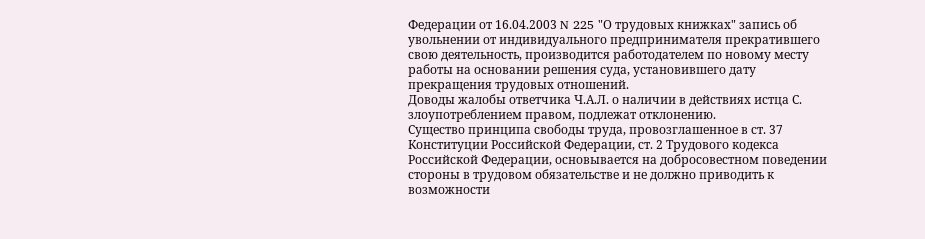Федерации от 16.04.2003 N 225 "О трудовых книжках" запись об увольнении от индивидуального предпринимателя прекратившего свою деятельность, производится работодателем по новому месту работы на основании решения суда, установившего дату прекращения трудовых отношений.
Доводы жалобы ответчика Ч.А.Л. о наличии в действиях истца С. злоупотреблением правом, подлежат отклонению.
Существо принципа свободы труда, провозглашенное в ст. 37 Конституции Российской Федерации, ст. 2 Трудового кодекса Российской Федерации, основывается на добросовестном поведении стороны в трудовом обязательстве и не должно приводить к возможности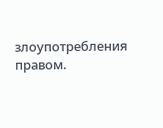злоупотребления правом.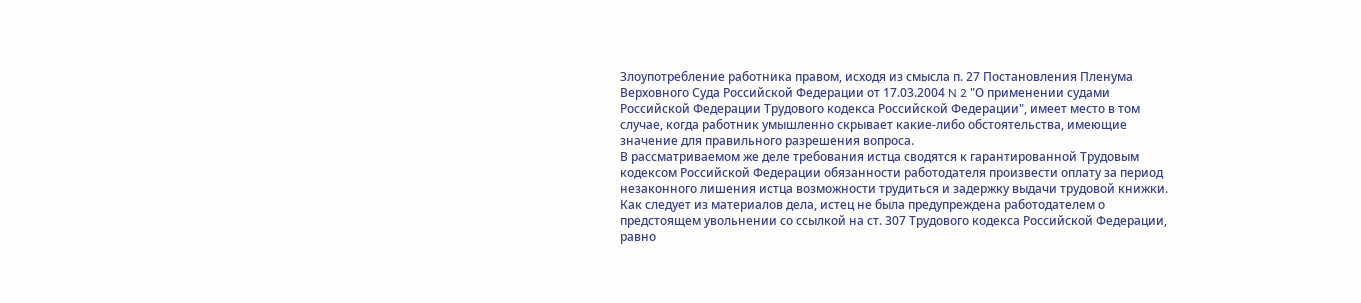Злоупотребление работника правом, исходя из смысла п. 27 Постановления Пленума Верховного Суда Российской Федерации от 17.03.2004 N 2 "О применении судами Российской Федерации Трудового кодекса Российской Федерации", имеет место в том случае, когда работник умышленно скрывает какие-либо обстоятельства, имеющие значение для правильного разрешения вопроса.
В рассматриваемом же деле требования истца сводятся к гарантированной Трудовым кодексом Российской Федерации обязанности работодателя произвести оплату за период незаконного лишения истца возможности трудиться и задержку выдачи трудовой книжки. Как следует из материалов дела, истец не была предупреждена работодателем о предстоящем увольнении со ссылкой на ст. 307 Трудового кодекса Российской Федерации, равно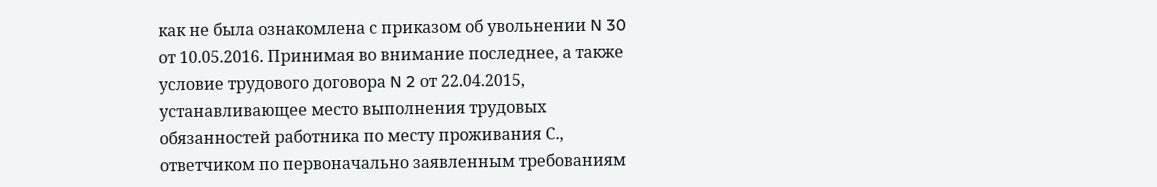как не была ознакомлена с приказом об увольнении N 30 от 10.05.2016. Принимая во внимание последнее, а также условие трудового договора N 2 от 22.04.2015, устанавливающее место выполнения трудовых обязанностей работника по месту проживания С., ответчиком по первоначально заявленным требованиям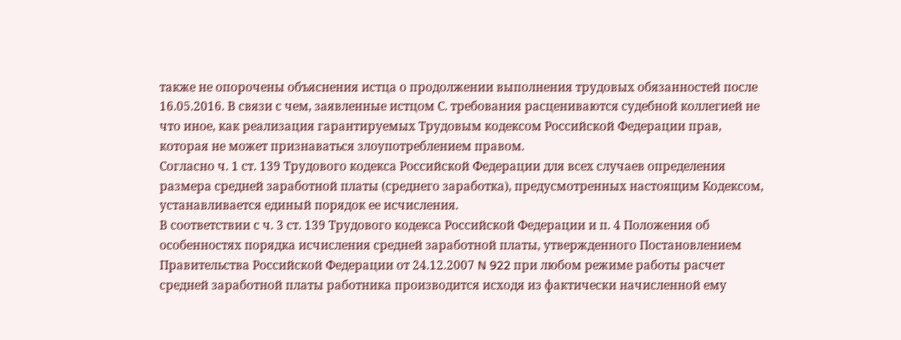также не опорочены объяснения истца о продолжении выполнения трудовых обязанностей после 16.05.2016. В связи с чем, заявленные истцом С. требования расцениваются судебной коллегией не что иное, как реализация гарантируемых Трудовым кодексом Российской Федерации прав, которая не может признаваться злоупотреблением правом.
Согласно ч. 1 ст. 139 Трудового кодекса Российской Федерации для всех случаев определения размера средней заработной платы (среднего заработка), предусмотренных настоящим Кодексом, устанавливается единый порядок ее исчисления.
В соответствии с ч. 3 ст. 139 Трудового кодекса Российской Федерации и п. 4 Положения об особенностях порядка исчисления средней заработной платы, утвержденного Постановлением Правительства Российской Федерации от 24.12.2007 N 922 при любом режиме работы расчет средней заработной платы работника производится исходя из фактически начисленной ему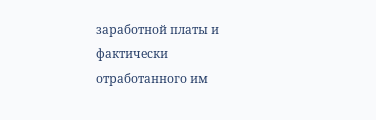заработной платы и фактически отработанного им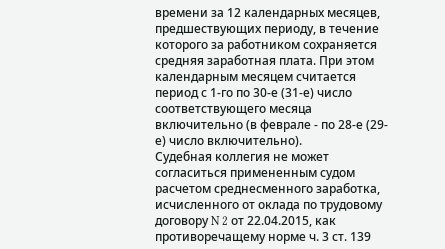времени за 12 календарных месяцев, предшествующих периоду, в течение которого за работником сохраняется средняя заработная плата. При этом календарным месяцем считается период с 1-го по 30-е (31-е) число соответствующего месяца включительно (в феврале - по 28-е (29-е) число включительно).
Судебная коллегия не может согласиться примененным судом расчетом среднесменного заработка, исчисленного от оклада по трудовому договору N 2 от 22.04.2015, как противоречащему норме ч. 3 ст. 139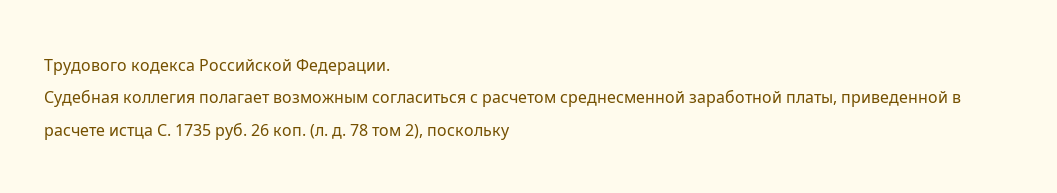Трудового кодекса Российской Федерации.
Судебная коллегия полагает возможным согласиться с расчетом среднесменной заработной платы, приведенной в расчете истца С. 1735 руб. 26 коп. (л. д. 78 том 2), поскольку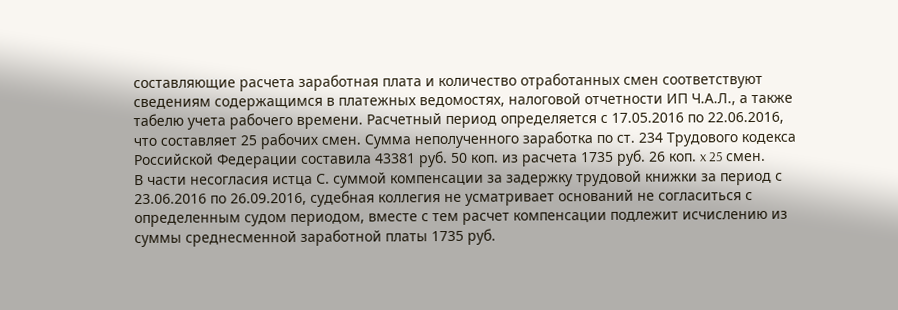составляющие расчета заработная плата и количество отработанных смен соответствуют сведениям содержащимся в платежных ведомостях, налоговой отчетности ИП Ч.А.Л., а также табелю учета рабочего времени. Расчетный период определяется с 17.05.2016 по 22.06.2016, что составляет 25 рабочих смен. Сумма неполученного заработка по ст. 234 Трудового кодекса Российской Федерации составила 43381 руб. 50 коп. из расчета 1735 руб. 26 коп. x 25 смен.
В части несогласия истца С. суммой компенсации за задержку трудовой книжки за период с 23.06.2016 по 26.09.2016, судебная коллегия не усматривает оснований не согласиться с определенным судом периодом, вместе с тем расчет компенсации подлежит исчислению из суммы среднесменной заработной платы 1735 руб.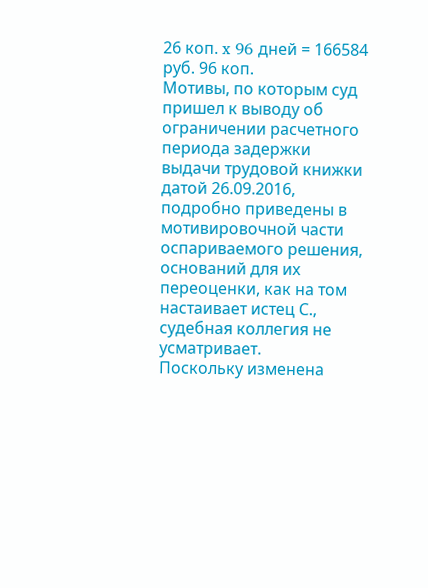26 коп. x 96 дней = 166584 руб. 96 коп.
Мотивы, по которым суд пришел к выводу об ограничении расчетного периода задержки выдачи трудовой книжки датой 26.09.2016, подробно приведены в мотивировочной части оспариваемого решения, оснований для их переоценки, как на том настаивает истец С., судебная коллегия не усматривает.
Поскольку изменена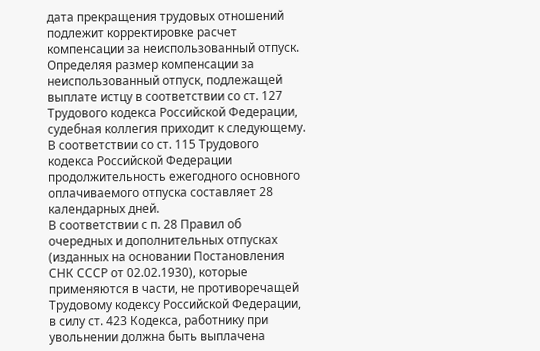дата прекращения трудовых отношений подлежит корректировке расчет компенсации за неиспользованный отпуск.
Определяя размер компенсации за неиспользованный отпуск, подлежащей выплате истцу в соответствии со ст. 127 Трудового кодекса Российской Федерации, судебная коллегия приходит к следующему.
В соответствии со ст. 115 Трудового кодекса Российской Федерации продолжительность ежегодного основного оплачиваемого отпуска составляет 28 календарных дней.
В соответствии с п. 28 Правил об очередных и дополнительных отпусках (изданных на основании Постановления СНК СССР от 02.02.1930), которые применяются в части, не противоречащей Трудовому кодексу Российской Федерации, в силу ст. 423 Кодекса, работнику при увольнении должна быть выплачена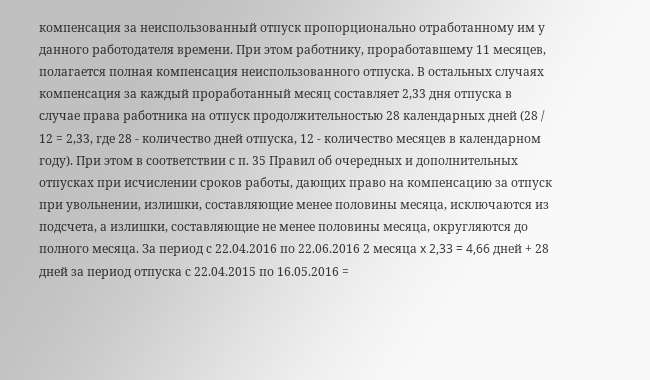компенсация за неиспользованный отпуск пропорционально отработанному им у данного работодателя времени. При этом работнику, проработавшему 11 месяцев, полагается полная компенсация неиспользованного отпуска. В остальных случаях компенсация за каждый проработанный месяц составляет 2,33 дня отпуска в случае права работника на отпуск продолжительностью 28 календарных дней (28 / 12 = 2,33, где 28 - количество дней отпуска, 12 - количество месяцев в календарном году). При этом в соответствии с п. 35 Правил об очередных и дополнительных отпусках при исчислении сроков работы, дающих право на компенсацию за отпуск при увольнении, излишки, составляющие менее половины месяца, исключаются из подсчета, а излишки, составляющие не менее половины месяца, округляются до полного месяца. За период с 22.04.2016 по 22.06.2016 2 месяца x 2,33 = 4,66 дней + 28 дней за период отпуска с 22.04.2015 по 16.05.2016 =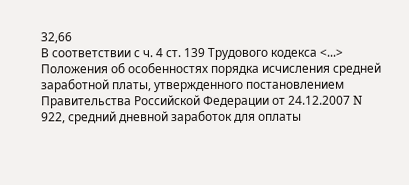32,66
В соответствии с ч. 4 ст. 139 Трудового кодекса <...> Положения об особенностях порядка исчисления средней заработной платы, утвержденного постановлением Правительства Российской Федерации от 24.12.2007 N 922, средний дневной заработок для оплаты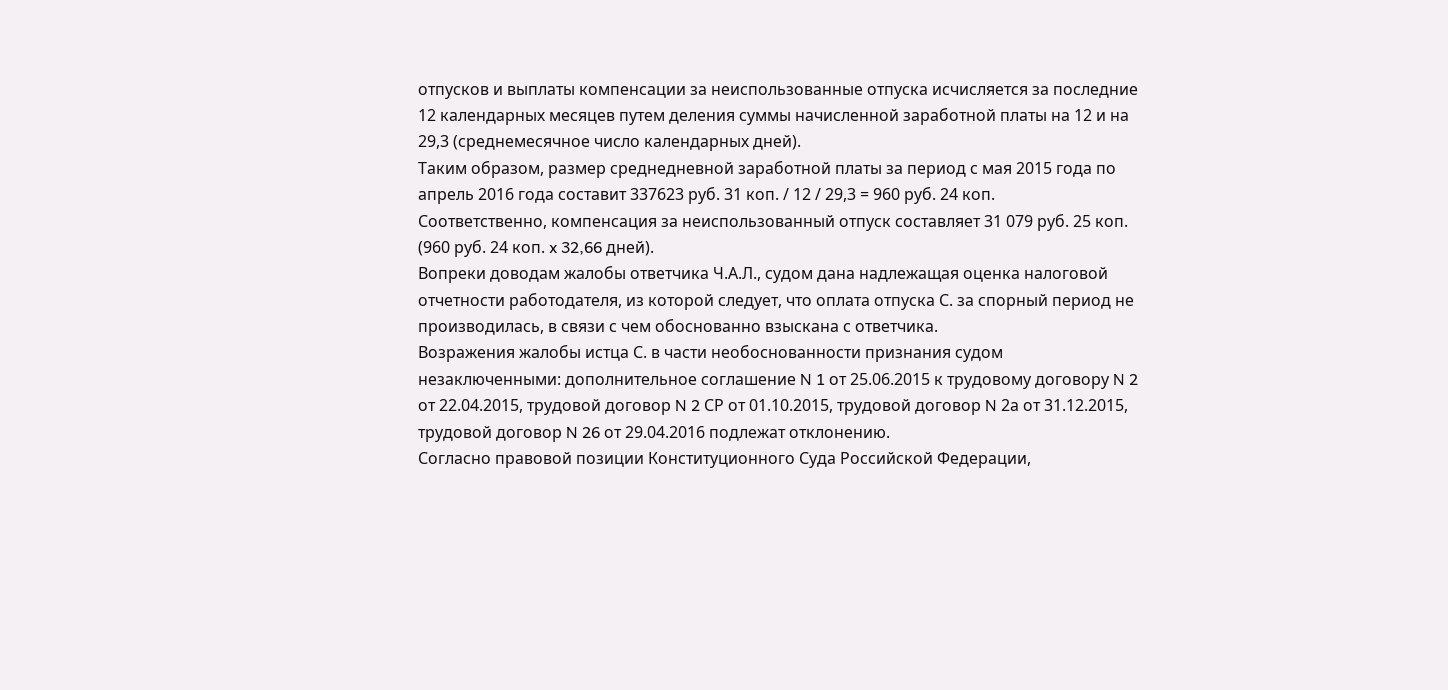отпусков и выплаты компенсации за неиспользованные отпуска исчисляется за последние 12 календарных месяцев путем деления суммы начисленной заработной платы на 12 и на 29,3 (среднемесячное число календарных дней).
Таким образом, размер среднедневной заработной платы за период с мая 2015 года по апрель 2016 года составит 337623 руб. 31 коп. / 12 / 29,3 = 960 руб. 24 коп.
Соответственно, компенсация за неиспользованный отпуск составляет 31 079 руб. 25 коп. (960 руб. 24 коп. x 32,66 дней).
Вопреки доводам жалобы ответчика Ч.А.Л., судом дана надлежащая оценка налоговой отчетности работодателя, из которой следует, что оплата отпуска С. за спорный период не производилась, в связи с чем обоснованно взыскана с ответчика.
Возражения жалобы истца С. в части необоснованности признания судом незаключенными: дополнительное соглашение N 1 от 25.06.2015 к трудовому договору N 2 от 22.04.2015, трудовой договор N 2 СР от 01.10.2015, трудовой договор N 2а от 31.12.2015, трудовой договор N 26 от 29.04.2016 подлежат отклонению.
Согласно правовой позиции Конституционного Суда Российской Федерации,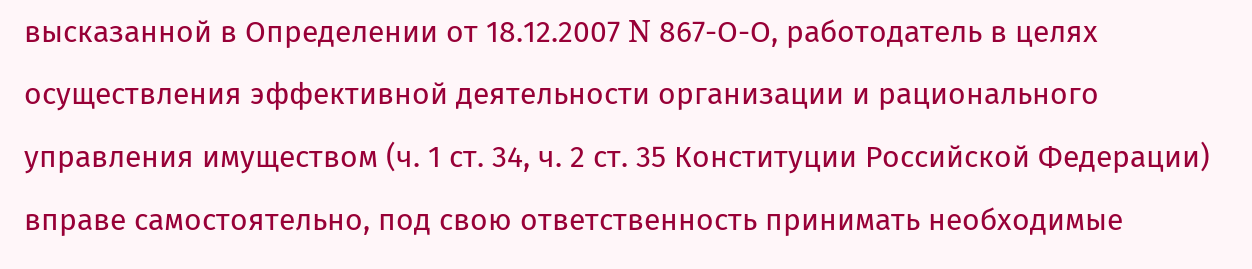высказанной в Определении от 18.12.2007 N 867-О-О, работодатель в целях осуществления эффективной деятельности организации и рационального управления имуществом (ч. 1 ст. 34, ч. 2 ст. 35 Конституции Российской Федерации) вправе самостоятельно, под свою ответственность принимать необходимые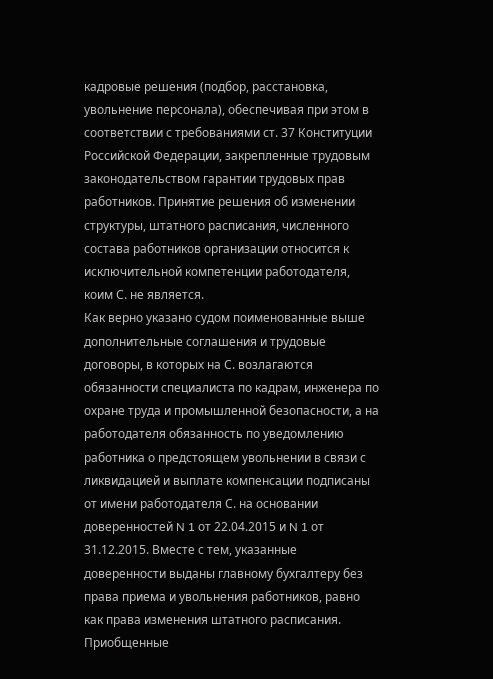кадровые решения (подбор, расстановка, увольнение персонала), обеспечивая при этом в соответствии с требованиями ст. 37 Конституции Российской Федерации, закрепленные трудовым законодательством гарантии трудовых прав работников. Принятие решения об изменении структуры, штатного расписания, численного состава работников организации относится к исключительной компетенции работодателя, коим С. не является.
Как верно указано судом поименованные выше дополнительные соглашения и трудовые договоры, в которых на С. возлагаются обязанности специалиста по кадрам, инженера по охране труда и промышленной безопасности, а на работодателя обязанность по уведомлению работника о предстоящем увольнении в связи с ликвидацией и выплате компенсации подписаны от имени работодателя С. на основании доверенностей N 1 от 22.04.2015 и N 1 от 31.12.2015. Вместе с тем, указанные доверенности выданы главному бухгалтеру без права приема и увольнения работников, равно как права изменения штатного расписания.
Приобщенные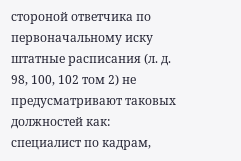стороной ответчика по первоначальному иску штатные расписания (л. д. 98, 100, 102 том 2) не предусматривают таковых должностей как: специалист по кадрам,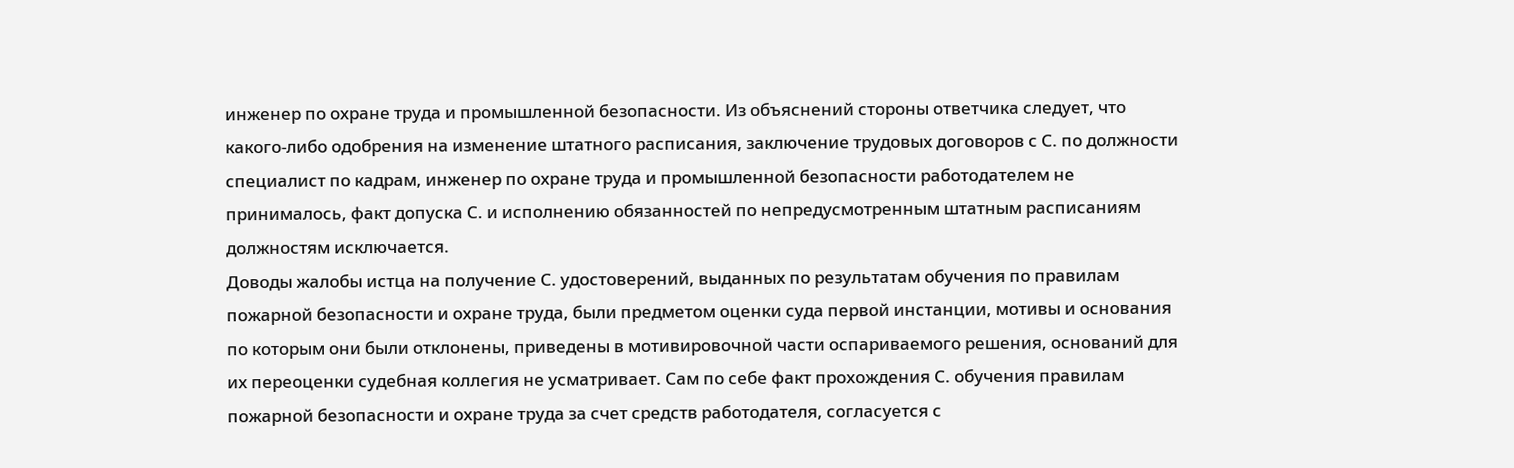инженер по охране труда и промышленной безопасности. Из объяснений стороны ответчика следует, что какого-либо одобрения на изменение штатного расписания, заключение трудовых договоров с С. по должности специалист по кадрам, инженер по охране труда и промышленной безопасности работодателем не принималось, факт допуска С. и исполнению обязанностей по непредусмотренным штатным расписаниям должностям исключается.
Доводы жалобы истца на получение С. удостоверений, выданных по результатам обучения по правилам пожарной безопасности и охране труда, были предметом оценки суда первой инстанции, мотивы и основания по которым они были отклонены, приведены в мотивировочной части оспариваемого решения, оснований для их переоценки судебная коллегия не усматривает. Сам по себе факт прохождения С. обучения правилам пожарной безопасности и охране труда за счет средств работодателя, согласуется с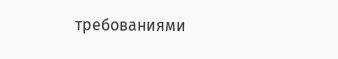требованиями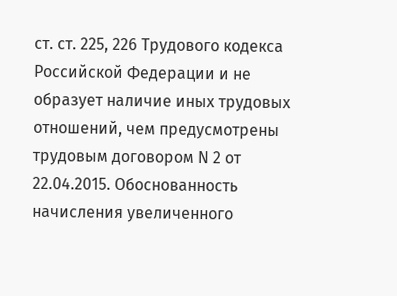ст. ст. 225, 226 Трудового кодекса Российской Федерации и не образует наличие иных трудовых отношений, чем предусмотрены трудовым договором N 2 от 22.04.2015. Обоснованность начисления увеличенного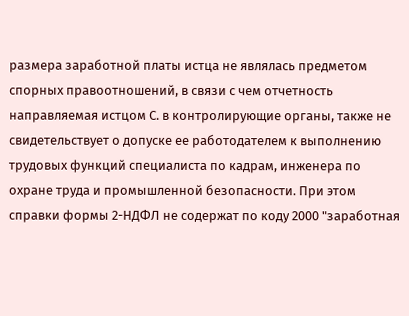размера заработной платы истца не являлась предметом спорных правоотношений, в связи с чем отчетность направляемая истцом С. в контролирующие органы, также не свидетельствует о допуске ее работодателем к выполнению трудовых функций специалиста по кадрам, инженера по охране труда и промышленной безопасности. При этом справки формы 2-НДФЛ не содержат по коду 2000 "заработная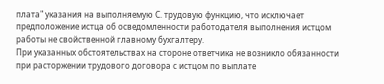плата" указания на выполняемую С. трудовую функцию, что исключает предположение истца об осведомленности работодателя выполнения истцом работы не свойственной главному бухгалтеру.
При указанных обстоятельствах на стороне ответчика не возникло обязанности при расторжении трудового договора с истцом по выплате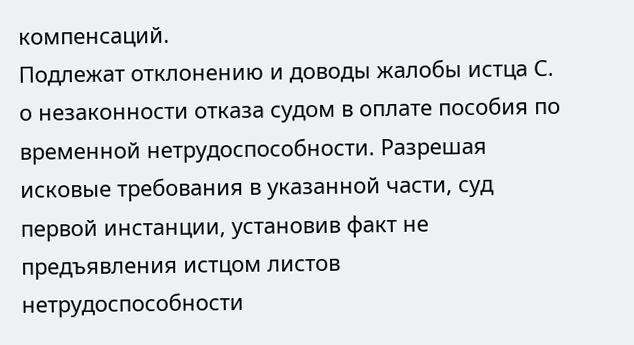компенсаций.
Подлежат отклонению и доводы жалобы истца С. о незаконности отказа судом в оплате пособия по временной нетрудоспособности. Разрешая исковые требования в указанной части, суд первой инстанции, установив факт не предъявления истцом листов нетрудоспособности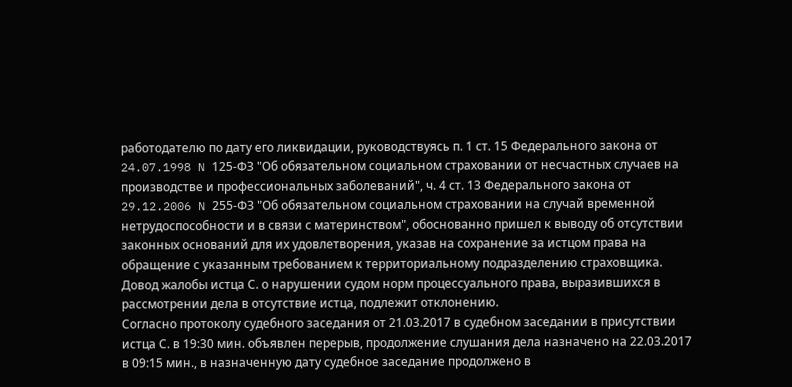работодателю по дату его ликвидации, руководствуясь п. 1 ст. 15 Федерального закона от 24.07.1998 N 125-ФЗ "Об обязательном социальном страховании от несчастных случаев на производстве и профессиональных заболеваний", ч. 4 ст. 13 Федерального закона от 29.12.2006 N 255-ФЗ "Об обязательном социальном страховании на случай временной нетрудоспособности и в связи с материнством", обоснованно пришел к выводу об отсутствии законных оснований для их удовлетворения, указав на сохранение за истцом права на обращение с указанным требованием к территориальному подразделению страховщика.
Довод жалобы истца С. о нарушении судом норм процессуального права, выразившихся в рассмотрении дела в отсутствие истца, подлежит отклонению.
Согласно протоколу судебного заседания от 21.03.2017 в судебном заседании в присутствии истца С. в 19:30 мин. объявлен перерыв, продолжение слушания дела назначено на 22.03.2017 в 09:15 мин., в назначенную дату судебное заседание продолжено в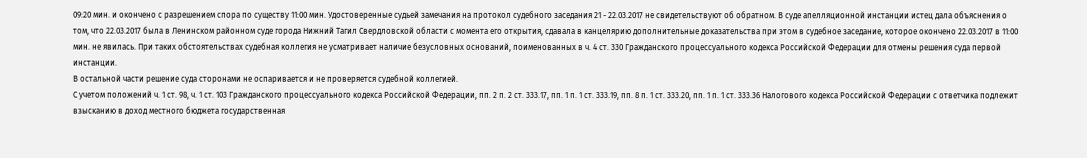09:20 мин. и окончено с разрешением спора по существу 11:00 мин. Удостоверенные судьей замечания на протокол судебного заседания 21 - 22.03.2017 не свидетельствуют об обратном. В суде апелляционной инстанции истец дала объяснения о том, что 22.03.2017 была в Ленинском районном суде города Нижний Тагил Свердловской области с момента его открытия, сдавала в канцелярию дополнительные доказательства при этом в судебное заседание, которое окончено 22.03.2017 в 11:00 мин. не явилась. При таких обстоятельствах судебная коллегия не усматривает наличие безусловных оснований, поименованных в ч. 4 ст. 330 Гражданского процессуального кодекса Российской Федерации для отмены решения суда первой инстанции.
В остальной части решение суда сторонами не оспаривается и не проверяется судебной коллегией.
С учетом положений ч. 1 ст. 98, ч. 1 ст. 103 Гражданского процессуального кодекса Российской Федерации, пп. 2 п. 2 ст. 333.17, пп. 1 п. 1 ст. 333.19, пп. 8 п. 1 ст. 333.20, пп. 1 п. 1 ст. 333.36 Налогового кодекса Российской Федерации с ответчика подлежит взысканию в доход местного бюджета государственная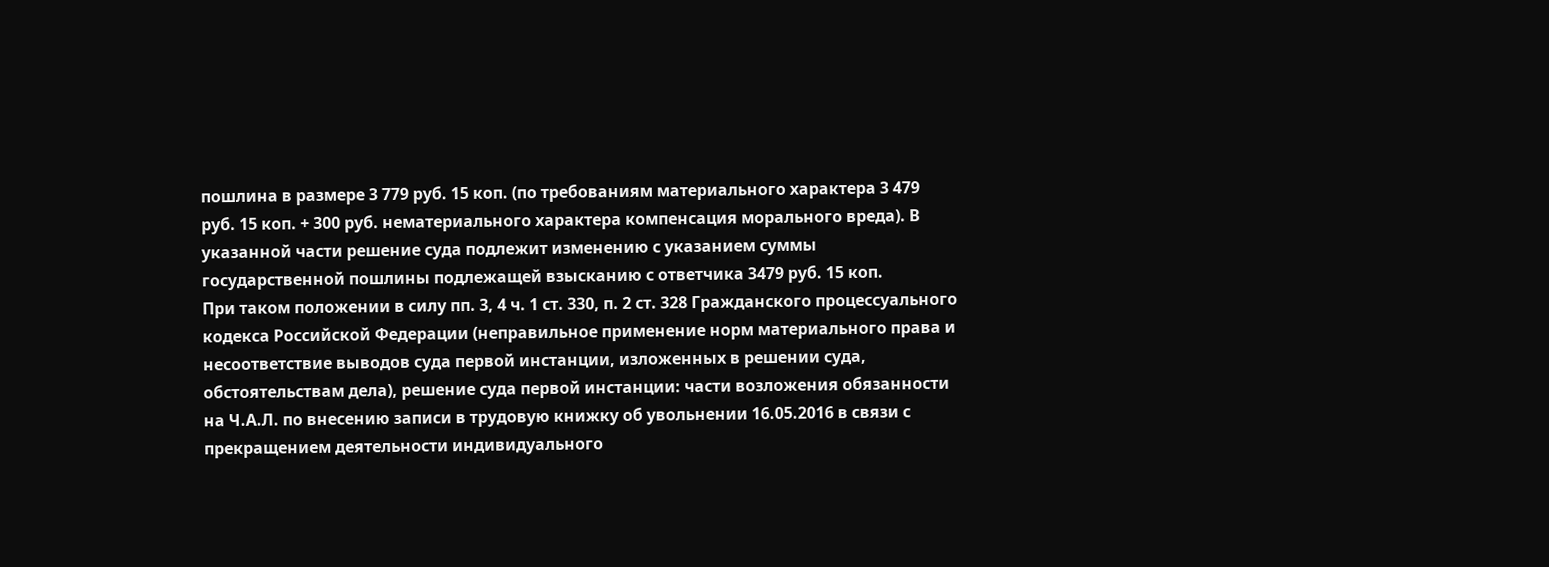пошлина в размере 3 779 руб. 15 коп. (по требованиям материального характера 3 479 руб. 15 коп. + 300 руб. нематериального характера компенсация морального вреда). В указанной части решение суда подлежит изменению с указанием суммы государственной пошлины подлежащей взысканию с ответчика 3479 руб. 15 коп.
При таком положении в силу пп. 3, 4 ч. 1 ст. 330, п. 2 ст. 328 Гражданского процессуального кодекса Российской Федерации (неправильное применение норм материального права и несоответствие выводов суда первой инстанции, изложенных в решении суда, обстоятельствам дела), решение суда первой инстанции: части возложения обязанности на Ч.А.Л. по внесению записи в трудовую книжку об увольнении 16.05.2016 в связи с прекращением деятельности индивидуального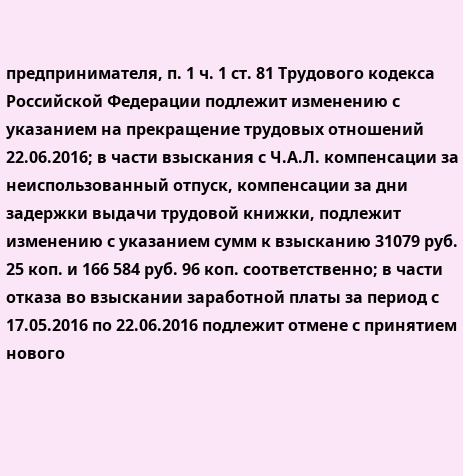предпринимателя, п. 1 ч. 1 ст. 81 Трудового кодекса Российской Федерации подлежит изменению с указанием на прекращение трудовых отношений 22.06.2016; в части взыскания с Ч.А.Л. компенсации за неиспользованный отпуск, компенсации за дни задержки выдачи трудовой книжки, подлежит изменению с указанием сумм к взысканию 31079 руб. 25 коп. и 166 584 руб. 96 коп. соответственно; в части отказа во взыскании заработной платы за период с 17.05.2016 по 22.06.2016 подлежит отмене с принятием нового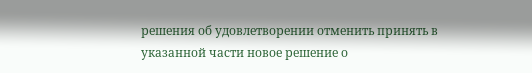решения об удовлетворении отменить принять в указанной части новое решение о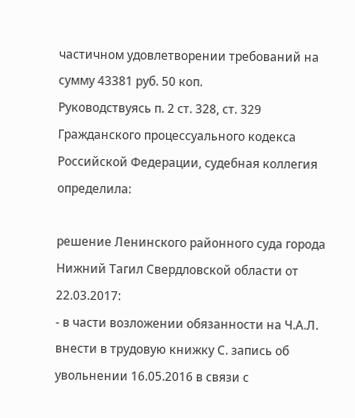частичном удовлетворении требований на сумму 43381 руб. 50 коп.
Руководствуясь п. 2 ст. 328, ст. 329 Гражданского процессуального кодекса Российской Федерации, судебная коллегия
определила:

решение Ленинского районного суда города Нижний Тагил Свердловской области от 22.03.2017:
- в части возложении обязанности на Ч.А.Л. внести в трудовую книжку С. запись об увольнении 16.05.2016 в связи с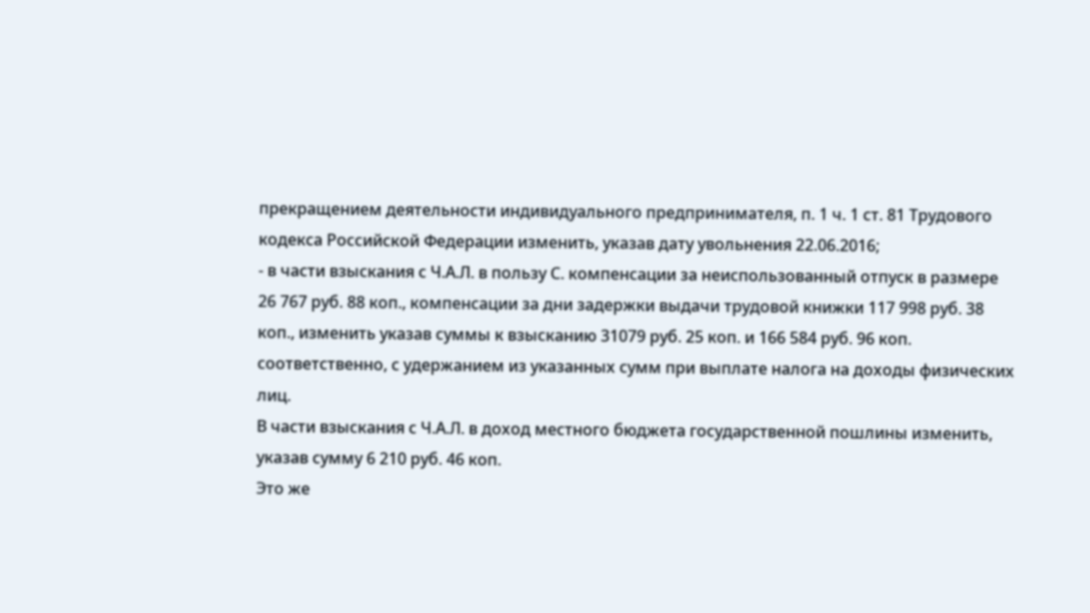прекращением деятельности индивидуального предпринимателя, п. 1 ч. 1 ст. 81 Трудового кодекса Российской Федерации изменить, указав дату увольнения 22.06.2016;
- в части взыскания с Ч.А.Л. в пользу С. компенсации за неиспользованный отпуск в размере 26 767 руб. 88 коп., компенсации за дни задержки выдачи трудовой книжки 117 998 руб. 38 коп., изменить указав суммы к взысканию 31079 руб. 25 коп. и 166 584 руб. 96 коп. соответственно, с удержанием из указанных сумм при выплате налога на доходы физических лиц.
В части взыскания с Ч.А.Л. в доход местного бюджета государственной пошлины изменить, указав сумму 6 210 руб. 46 коп.
Это же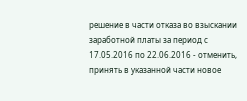решение в части отказа во взыскании заработной платы за период с 17.05.2016 по 22.06.2016 - отменить, принять в указанной части новое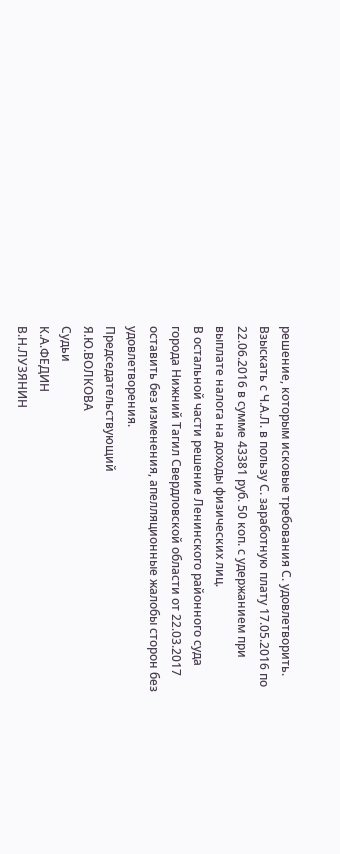решение, которым исковые требования С. удовлетворить. Взыскать с Ч.А.Л. в пользу С. заработную плату 17.05.2016 по 22.06.2016 в сумме 43381 руб. 50 коп. с удержанием при выплате налога на доходы физических лиц.
В остальной части решение Ленинского районного суда города Нижний Тагил Свердловской области от 22.03.2017 оставить без изменения, апелляционные жалобы сторон без удовлетворения.
Председательствующий
Я.Ю.ВОЛКОВА
Судьи
К.А.ФЕДИН
В.Н.ЛУЗЯНИН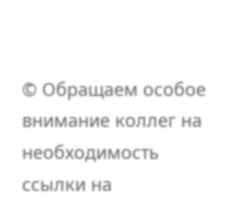© Обращаем особое внимание коллег на необходимость ссылки на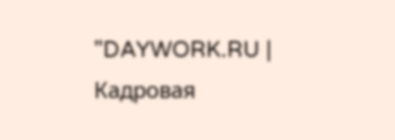"DAYWORK.RU | Кадровая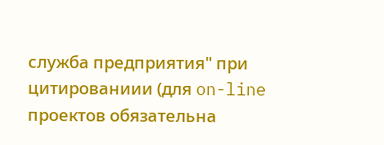служба предприятия" при цитированиии (для on-line проектов обязательна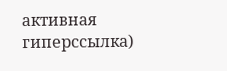активная гиперссылка)